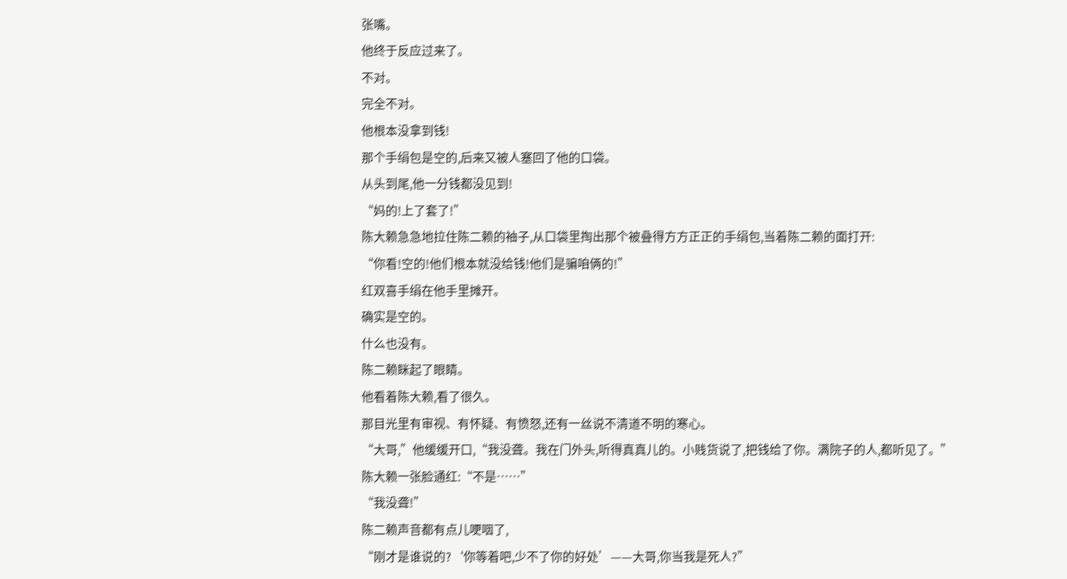张嘴。
他终于反应过来了。
不对。
完全不对。
他根本没拿到钱!
那个手绢包是空的,后来又被人塞回了他的口袋。
从头到尾,他一分钱都没见到!
“妈的!上了套了!”
陈大赖急急地拉住陈二赖的袖子,从口袋里掏出那个被叠得方方正正的手绢包,当着陈二赖的面打开:
“你看!空的!他们根本就没给钱!他们是骗咱俩的!”
红双喜手绢在他手里摊开。
确实是空的。
什么也没有。
陈二赖眯起了眼睛。
他看着陈大赖,看了很久。
那目光里有审视、有怀疑、有愤怒,还有一丝说不清道不明的寒心。
“大哥,”他缓缓开口,“我没聋。我在门外头,听得真真儿的。小贱货说了,把钱给了你。满院子的人,都听见了。”
陈大赖一张脸通红:“不是……”
“我没聋!”
陈二赖声音都有点儿哽咽了,
“刚才是谁说的?‘你等着吧,少不了你的好处’——大哥,你当我是死人?”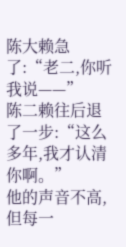陈大赖急了:“老二,你听我说——”
陈二赖往后退了一步:“这么多年,我才认清你啊。”
他的声音不高,但每一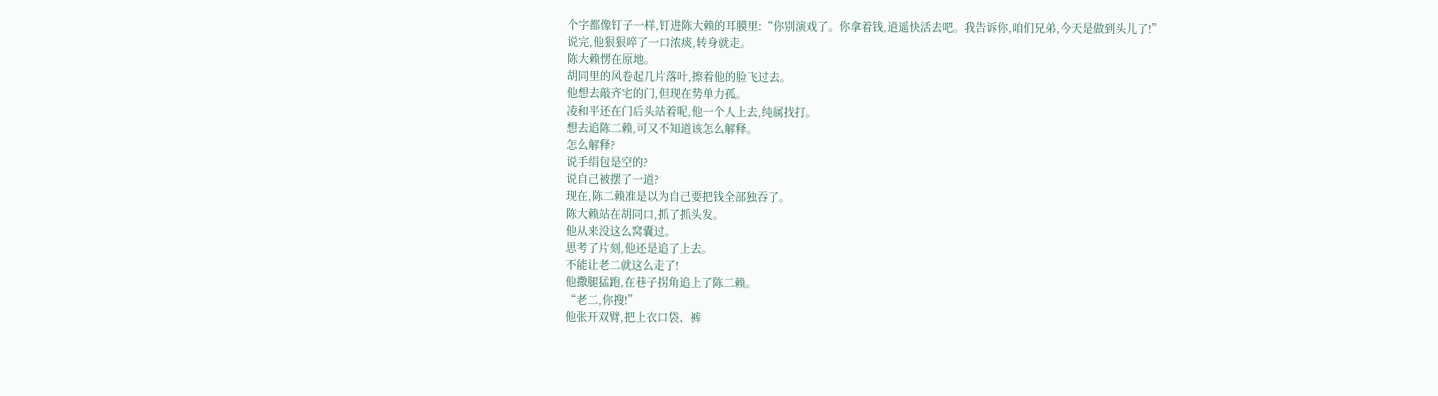个字都像钉子一样,钉进陈大赖的耳膜里:“你别演戏了。你拿着钱,逍遥快活去吧。我告诉你,咱们兄弟,今天是做到头儿了!”
说完,他狠狠啐了一口浓痰,转身就走。
陈大赖愣在原地。
胡同里的风卷起几片落叶,擦着他的脸飞过去。
他想去敲齐宅的门,但现在势单力孤。
凌和平还在门后头站着呢,他一个人上去,纯属找打。
想去追陈二赖,可又不知道该怎么解释。
怎么解释?
说手绢包是空的?
说自己被摆了一道?
现在,陈二赖准是以为自己要把钱全部独吞了。
陈大赖站在胡同口,抓了抓头发。
他从来没这么窝囊过。
思考了片刻,他还是追了上去。
不能让老二就这么走了!
他撒腿猛跑,在巷子拐角追上了陈二赖。
“老二,你搜!”
他张开双臂,把上衣口袋、裤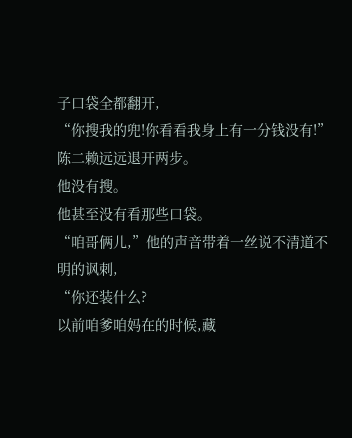子口袋全都翻开,
“你搜我的兜!你看看我身上有一分钱没有!”
陈二赖远远退开两步。
他没有搜。
他甚至没有看那些口袋。
“咱哥俩儿,”他的声音带着一丝说不清道不明的讽刺,
“你还装什么?
以前咱爹咱妈在的时候,藏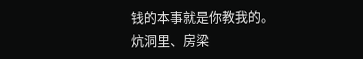钱的本事就是你教我的。
炕洞里、房梁